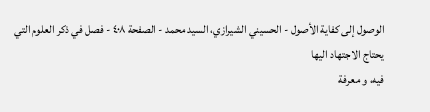الوصول إلى كفاية الأصول - الحسيني الشيرازي، السيد محمد - الصفحة ٤٠٨ - فصل في ذكر العلوم التي يحتاج الاجتهاد اليها
فيه، و معرفة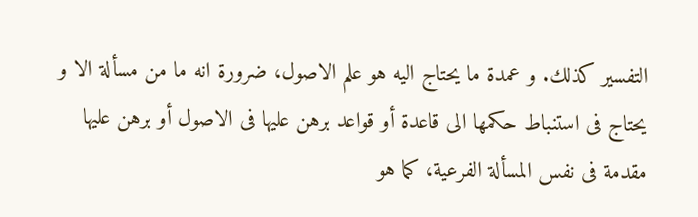التفسير كذلك. و عمدة ما يحتاج اليه هو علم الاصول، ضرورة انه ما من مسألة الا و يحتاج فى استنباط حكمها الى قاعدة أو قواعد برهن عليها فى الاصول أو برهن عليها مقدمة فى نفس المسألة الفرعية، كما هو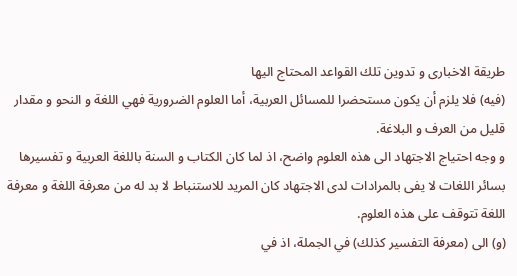طريقة الاخبارى و تدوين تلك القواعد المحتاج اليها
(فيه) فلا يلزم أن يكون مستحضرا للمسائل العربية، أما العلوم الضرورية فهي اللغة و النحو و مقدار قليل من العرف و البلاغة.
و وجه احتياج الاجتهاد الى هذه العلوم واضح، اذ لما كان الكتاب و السنة باللغة العربية و تفسيرها بسائر اللغات لا يفى بالمرادات لدى الاجتهاد كان المريد للاستنباط لا بد له من معرفة اللغة و معرفة اللغة تتوقف على هذه العلوم.
(و) الى (معرفة التفسير كذلك) في الجملة، اذ في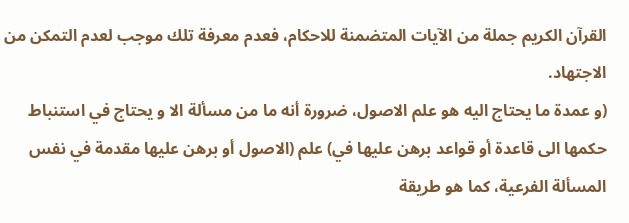القرآن الكريم جملة من الآيات المتضمنة للاحكام، فعدم معرفة تلك موجب لعدم التمكن من الاجتهاد.
(و عمدة ما يحتاج اليه هو علم الاصول، ضرورة أنه ما من مسألة الا و يحتاج في استنباط حكمها الى قاعدة أو قواعد برهن عليها في) علم (الاصول أو برهن عليها مقدمة في نفس المسألة الفرعية، كما هو طريقة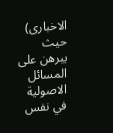الاخبارى) حيث يبرهن على المسائل الاصولية في نفس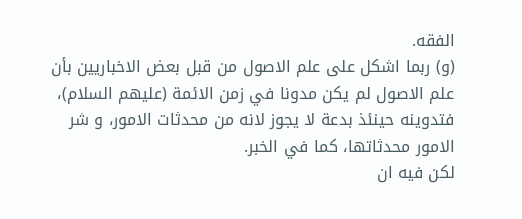الفقه.
(و) ربما اشكل على علم الاصول من قبل بعض الاخباريين بأن علم الاصول لم يكن مدونا في زمن الائمة (عليهم السلام)، فتدوينه حينئذ بدعة لا يجوز لانه من محدثات الامور، و شر الامور محدثاتها، كما في الخبر.
لكن فيه ان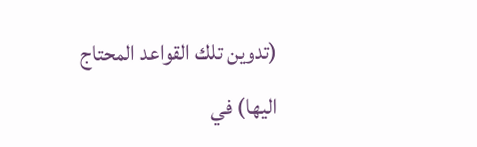(تدوين تلك القواعد المحتاج اليها) في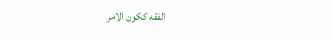الفقه ككون الامر